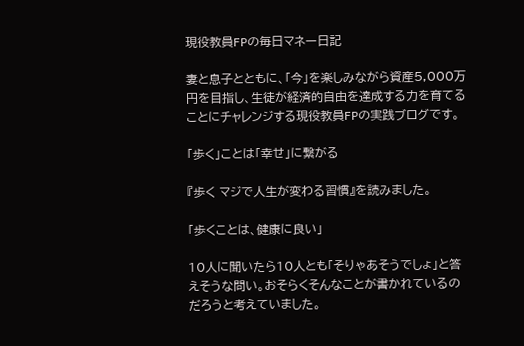現役教員FPの毎日マネー日記

妻と息子とともに、「今」を楽しみながら資産5,000万円を目指し、生徒が経済的自由を達成する力を育てることにチャレンジする現役教員FPの実践ブログです。

「歩く」ことは「幸せ」に繋がる

『歩く マジで人生が変わる習慣』を読みました。

「歩くことは、健康に良い」

10人に聞いたら10人とも「そりゃあそうでしょ」と答えそうな問い。おそらくそんなことが書かれているのだろうと考えていました。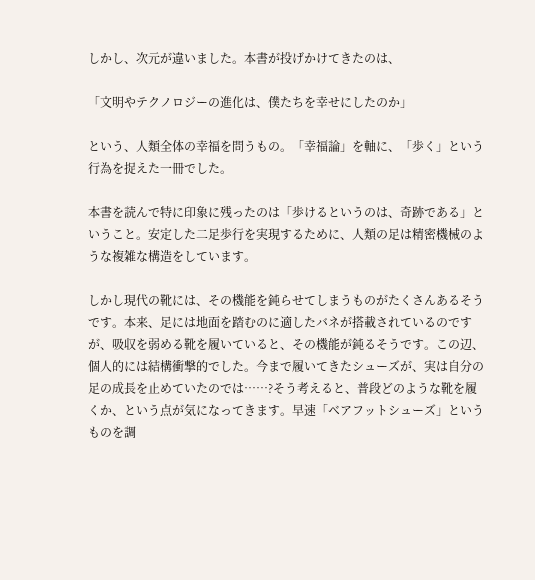しかし、次元が違いました。本書が投げかけてきたのは、

「文明やテクノロジーの進化は、僕たちを幸せにしたのか」

という、人類全体の幸福を問うもの。「幸福論」を軸に、「歩く」という行為を捉えた一冊でした。

本書を読んで特に印象に残ったのは「歩けるというのは、奇跡である」ということ。安定した二足歩行を実現するために、人類の足は精密機械のような複雑な構造をしています。

しかし現代の靴には、その機能を鈍らせてしまうものがたくさんあるそうです。本来、足には地面を踏むのに適したバネが搭載されているのですが、吸収を弱める靴を履いていると、その機能が鈍るそうです。この辺、個人的には結構衝撃的でした。今まで履いてきたシューズが、実は自分の足の成長を止めていたのでは……?そう考えると、普段どのような靴を履くか、という点が気になってきます。早速「ベアフットシューズ」というものを調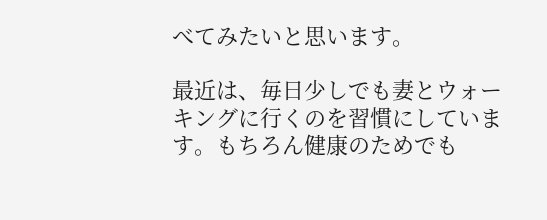べてみたいと思います。

最近は、毎日少しでも妻とウォーキングに行くのを習慣にしています。もちろん健康のためでも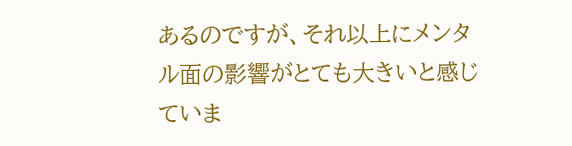あるのですが、それ以上にメンタル面の影響がとても大きいと感じていま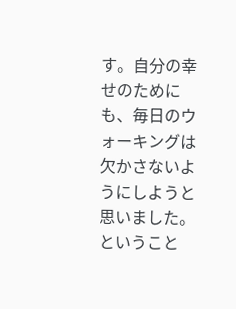す。自分の幸せのためにも、毎日のウォーキングは欠かさないようにしようと思いました。ということ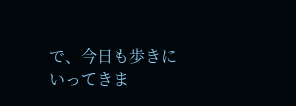で、今日も歩きにいってきま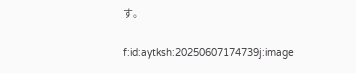す。

f:id:aytksh:20250607174739j:image